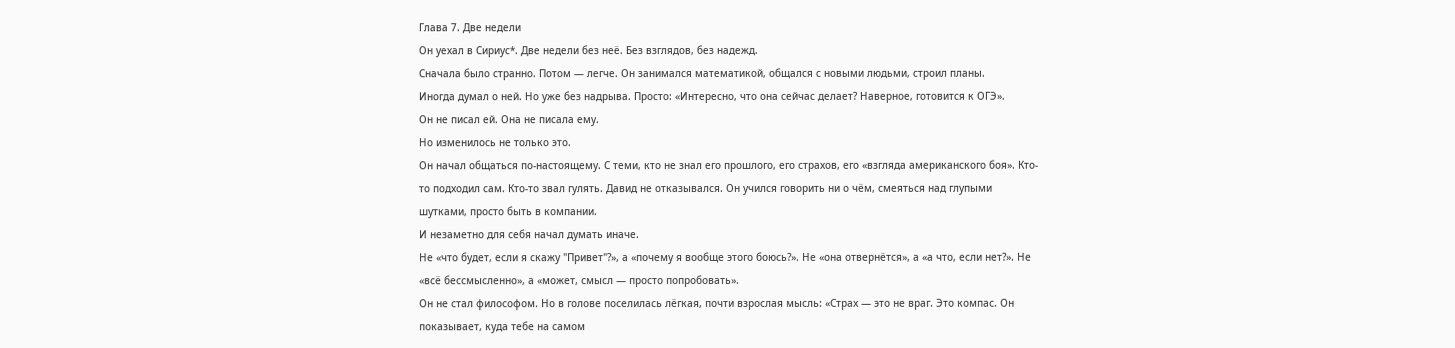Глава 7. Две недели
Он уехал в Сириус*. Две недели без неё. Без взглядов, без надежд.
Сначала было странно. Потом — легче. Он занимался математикой, общался с новыми людьми, строил планы.
Иногда думал о ней. Но уже без надрыва. Просто: «Интересно, что она сейчас делает? Наверное, готовится к ОГЭ».
Он не писал ей. Она не писала ему.
Но изменилось не только это.
Он начал общаться по-настоящему. С теми, кто не знал его прошлого, его страхов, его «взгляда американского боя». Кто-то подходил сам. Кто-то звал гулять. Давид не отказывался. Он учился говорить ни о чём, смеяться над глупыми шутками, просто быть в компании.
И незаметно для себя начал думать иначе.
Не «что будет, если я скажу "Привет"?», а «почему я вообще этого боюсь?». Не «она отвернётся», а «а что, если нет?». Не «всё бессмысленно», а «может, смысл — просто попробовать».
Он не стал философом. Но в голове поселилась лёгкая, почти взрослая мысль: «Страх — это не враг. Это компас. Он показывает, куда тебе на самом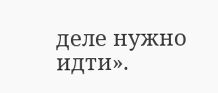деле нужно идти».